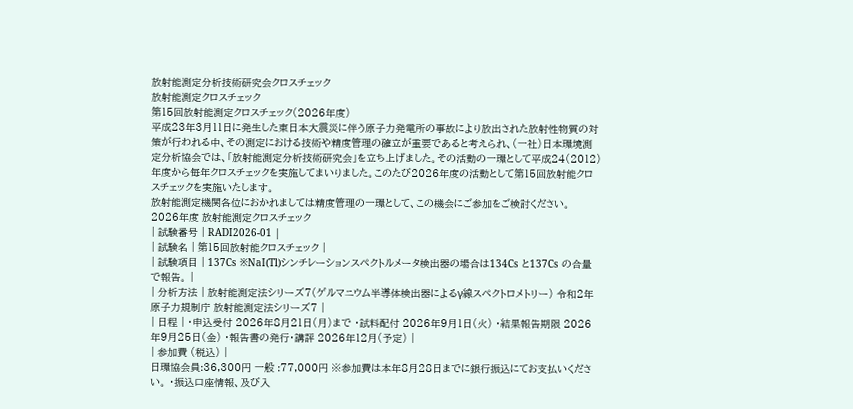放射能測定分析技術研究会クロスチェック
放射能測定クロスチェック
第15回放射能測定クロスチェック(2026年度)
平成23年3月11日に発生した東日本大震災に伴う原子力発電所の事故により放出された放射性物質の対策が行われる中、その測定における技術や精度管理の確立が重要であると考えられ、(一社)日本環境測定分析協会では、「放射能測定分析技術研究会」を立ち上げました。その活動の一環として平成24(2012)年度から毎年クロスチェックを実施してまいりました。このたび2026年度の活動として第15回放射能クロスチェックを実施いたします。
放射能測定機関各位におかれましては精度管理の一環として、この機会にご参加をご検討ください。
2026年度 放射能測定クロスチェック
| 試験番号 | RADI2026-01 |
| 試験名 | 第15回放射能クロスチェック |
| 試験項目 | 137Cs ※NaI(Tl)シンチレーションスペクトルメータ検出器の場合は134Cs と137Cs の合量で報告。 |
| 分析方法 | 放射能測定法シリーズ7(ゲルマニウム半導体検出器によるγ線スペクトロメトリー) 令和2年 原子力規制庁 放射能測定法シリーズ7 |
| 日程 | ・申込受付 2026年8月21日(月)まで ・試料配付 2026年9月1日(火) ・結果報告期限 2026年9月25日(金) ・報告書の発行・講評 2026年12月(予定) |
| 参加費 (税込) |
日環協会員:36,300円 一般 :77,000円 ※参加費は本年8月28日までに銀行振込にてお支払いください。 ・振込口座情報、及び入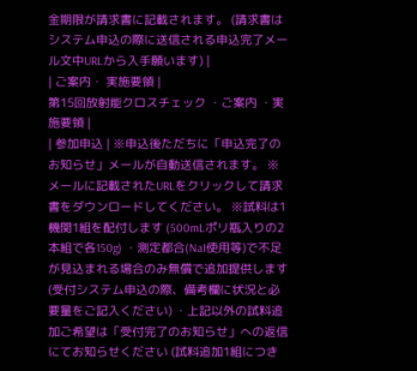金期限が請求書に記載されます。 (請求書はシステム申込の際に送信される申込完了メール文中URLから入手願います) |
| ご案内・ 実施要領 |
第15回放射能クロスチェック ・ご案内 ・実施要領 |
| 参加申込 | ※申込後ただちに「申込完了のお知らせ」メールが自動送信されます。 ※メールに記載されたURLをクリックして請求書をダウンロードしてください。 ※試料は1機関1組を配付します (500mLポリ瓶入りの2本組で各150g) ・測定都合(NaI使用等)で不足が見込まれる場合のみ無償で追加提供します (受付システム申込の際、備考欄に状況と必要量をご記入ください) ・上記以外の試料追加ご希望は「受付完了のお知らせ」への返信にてお知らせください (試料追加1組につき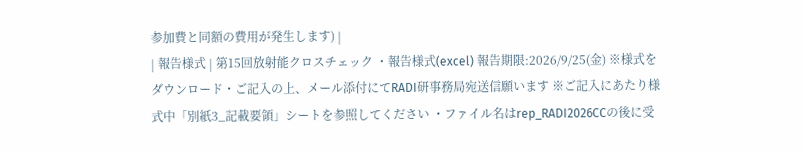参加費と同額の費用が発生します) |
| 報告様式 | 第15回放射能クロスチェック ・報告様式(excel) 報告期限:2026/9/25(金) ※様式をダウンロード・ご記入の上、メール添付にてRADI研事務局宛送信願います ※ご記入にあたり様式中「別紙3_記載要領」シートを参照してください ・ファイル名はrep_RADI2026CCの後に受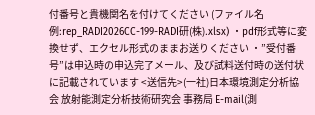付番号と貴機関名を付けてください (ファイル名例:rep_RADI2026CC-199-RADI研(株).xlsx) ・pdf形式等に変換せず、エクセル形式のままお送りください ・”受付番号”は申込時の申込完了メール、及び試料送付時の送付状に記載されています <送信先>(一社)日本環境測定分析協会 放射能測定分析技術研究会 事務局 E-mail(測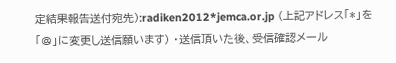定結果報告送付宛先):radiken2012*jemca.or.jp (上記アドレス「*」を「@」に変更し送信願います) ・送信頂いた後、受信確認メール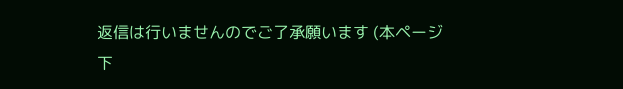返信は行いませんのでご了承願います (本ページ下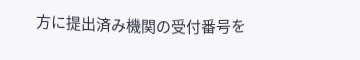方に提出済み機関の受付番号を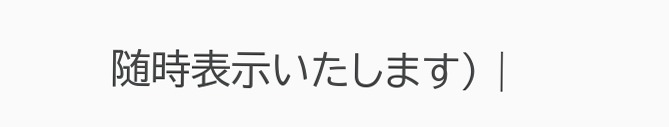随時表示いたします) |